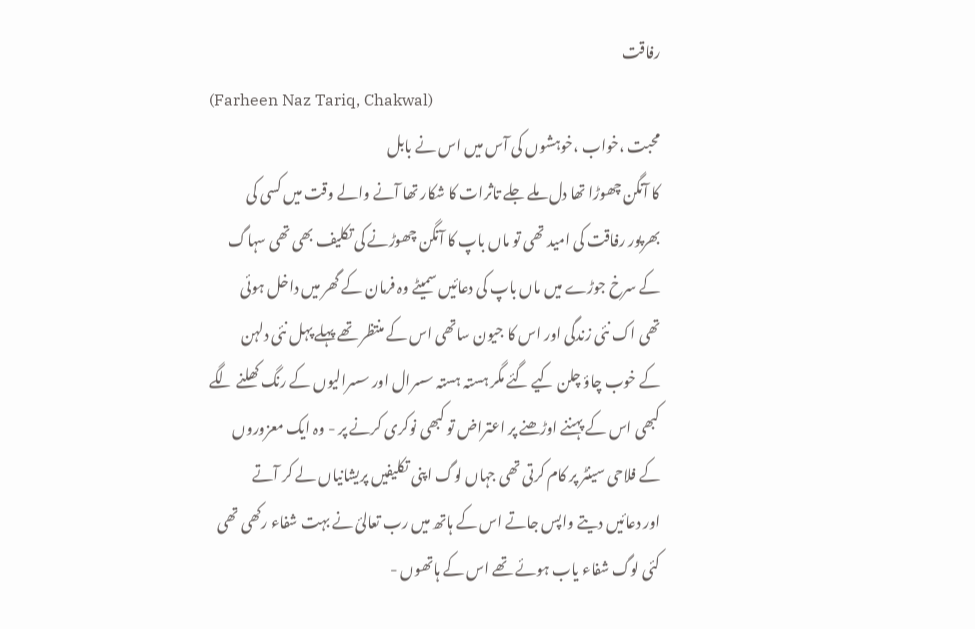رفاقت
(Farheen Naz Tariq, Chakwal)
محبت ،خواب ،خوہشوں کی آس میں اس نے بابل
کا آنگن چھوڑا تھا دل ملے جلے تاثرات کا شکار تھا آنے والے وقت میں کسی کی
بھرپور رفاقت کی امید تھی تو ماں باپ کا آنگن چھوڑنے کی تکلیف بھی تھی سہاگ
کے سرخ جوڑے میں ماں باپ کی دعائیں سمیٹے وہ فرمان کے گھر میں داخل ہوئی
تھی اک نئی زندگی اور اس کا جیون ساتھی اس کے منتظر تھے پہلے پہل نئی دلہن
کے خوب چاؤ چلن کیے گئے مگر ہستہ ہستہ سسرال اور سسرالیوں کے رنگ کھلنے لگے
کبھی اس کے پہننے اوڑھنے پر اعتراض تو کبھی نوکری کرنے پر - وہ ایک معزوروں
کے فلاحی سینٹر پر کام کرتی تھی جہاں لوگ اپنی تکلیفیں پریشانیاں لے کر آتے
اور دعائیں دیتے واپس جاتے اس کے ہاتھ میں رب تعالئ نے بہت شفاء رکھی تھی
کئی لوگ شفاء یاب ہوئے تھے اس کے ہاتھوں -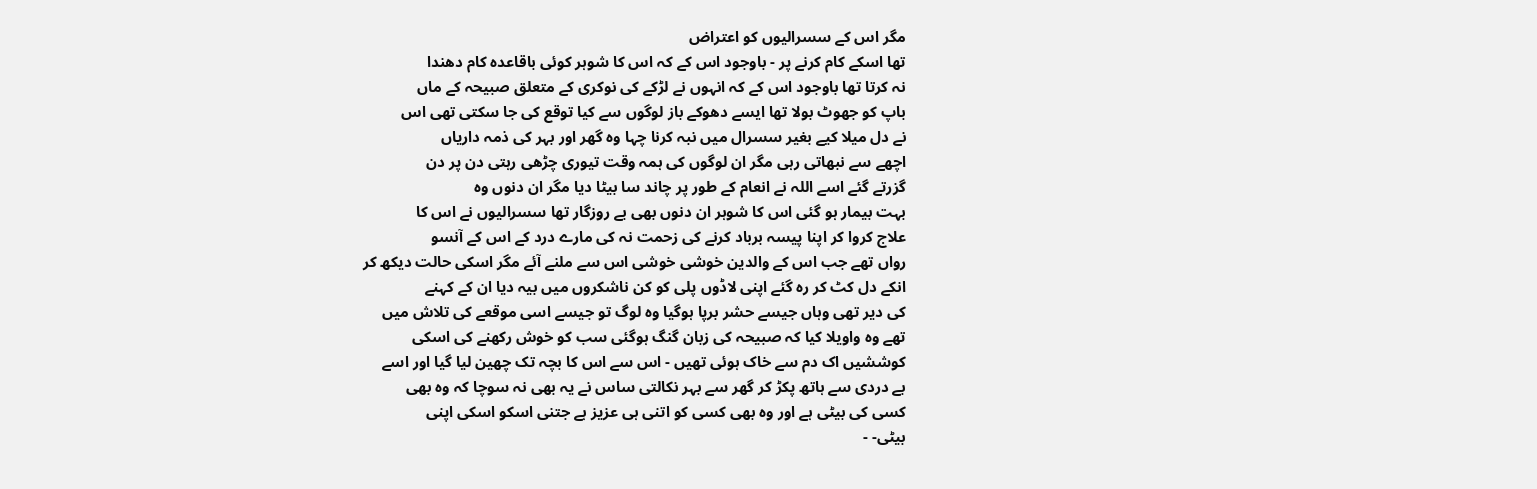مگر اس کے سسرالیوں کو اعتراض
تھا اسکے کام کرنے پر - باوجود اس کے کہ اس کا شوہر کوئی باقاعدہ کام دھندا
نہ کرتا تھا باوجود اس کے کہ انہوں نے لڑکے کی نوکری کے متعلق صبیحہ کے ماں
باپ کو جھوٹ بولا تھا ایسے دھوکے باز لوگوں سے کیا توقع کی جا سکتی تھی اس
نے دل میلا کیے بغیر سسرال میں نبہ کرنا چہا وہ گھر اور بہر کی ذمہ داریاں
اچھے سے نبھاتی رہی مگر ان لوگوں کی ہمہ وقت تیوری چڑھی رہتی دن پر دن
گزرتے گئے اسے اللہ نے انعام کے طور پر چاند سا بیٹا دیا مگر ان دنوں وہ
بہت بیمار ہو گئی اس کا شوہر ان دنوں بھی بے روزگار تھا سسرالیوں نے اس کا
علاج کروا کر اپنا پیسہ برباد کرنے کی زحمت نہ کی مارے درد کے اس کے آنسو
رواں تھے جب اس کے والدین خوشی خوشی اس سے ملنے آئے مگر اسکی حالت دیکھ کر
انکے دل کٹ کر رہ گئے اپنی لاڈوں پلی کو کن ناشکروں میں بیہ دیا ان کے کہنے
کی دیر تھی وہاں جیسے حشر برپا ہوگیا وہ لوگ تو جیسے اسی موقعے کی تلاش میں
تھے وہ واویلا کیا کہ صبیحہ کی زبان گنگ ہوگئی سب کو خوش رکھنے کی اسکی
کوششیں اک دم سے خاک ہوئی تھیں - اس سے اس کا بچہ تک چھین لیا گیا اور اسے
بے دردی سے ہاتھ پکڑ کر گھر سے بہر نکالتی ساس نے یہ بھی نہ سوچا کہ وہ بھی
کسی کی بیٹی ہے اور وہ بھی کسی کو اتنی ہی عزیز ہے جتنی اسکو اسکی اپنی
بیٹی- -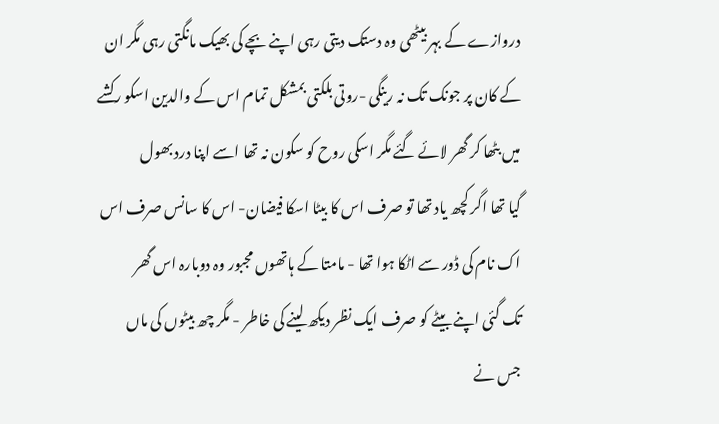دروازے کے بہر بیٹھی وہ دستک دیتی رہی اپنے بچے کی بھیک مانگتی رہی مگر ان
کے کان پر جونک تک نہ رینگی -روتی بلکتی بمشکل تمام اس کے والدین اسکو رکشے
میں بٹھا کر گھر لائے گئے مگر اسکی روح کو سکون نہ تھا اسے اپنا درد بھول
گیا تھا اگر کچھ یاد تھا تو صرف اس کا بیٹا اسکا فیضان- اس کا سانس صرف اس
اک نام کی ڈور سے اٹکا ہوا تھا - مامتا کے ہاتھوں مجبور وہ دوبارہ اس گھر
تک گئی اپنے بیٹے کو صرف ایک نظر دیکھ لینے کی خاطر - مگر چھ بیٹوں کی ماں
جس نے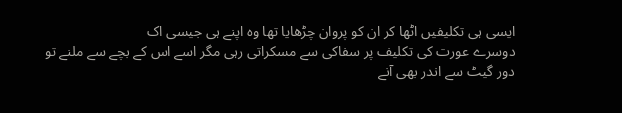ایسی ہی تکلیفیں اٹھا کر ان کو پروان چڑھایا تھا وہ اپنے ہی جیسی اک
دوسرے عورت کی تکلیف پر سفاکی سے مسکراتی رہی مگر اسے اس کے بچے سے ملنے تو
دور گیٹ سے اندر بھی آنے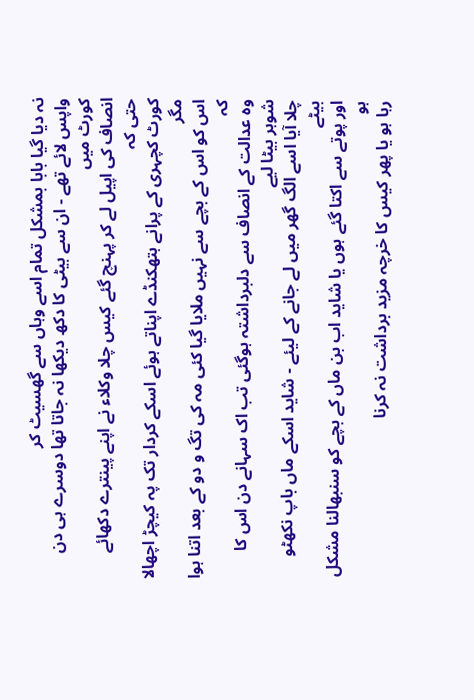نہ دیا گیا بابا بمشکل تمام اسے وہاں سے گھسیٹ کر
واپس لائے تھے - ان سے بیٹی کا دکھ دیکھا نہ جاتا تھا دوسرے ہی دن کورٹ میں
انصاف کی اپیل لے کر پہنچ گئے کیس چلا وکلاء نے اپنے پینترے دکھائے حتی کہ
کورٹ کچہری کے پرانے ہتھکنڈے اپناتے ہوئے اسکے کردار تک پہ کیچڑ اچھالا مگر
اس کو اس کے بچے سے نہیں ملایا گیا کئی مہ کی تگ و دو کے بعد اتنا ہوا کہ
وہ عدالت کے انصاف سے دلبرداشتہ ہوگئی تب اک سہانے دن اس کا شوہر بیٹا لیے
چلا آیا اسے الگ گھر میں لے جانے کے لیئے - شاید اسکے ماں باپ نکھٹو بیٹے
اور پوتے سے اکتا گئے ہوں یا شاید اب بن ماں کے بچے کو سنبھالنا مشکل ہو
رہا ہو یا پھر کیس کا خرچہ مزید برداشت نہ کرنا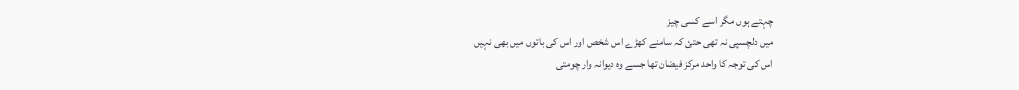چہتے ہوں مگر اسے کسی چیز
میں دلچسپی نہ تھی حتئ کہ سامنے کھڑے اس شخص اور اس کی باتوں میں بھی نہیں
اس کی توجہ کا واحد مرکز فیضان تھا جسے وہ دیوانہ وار چومتی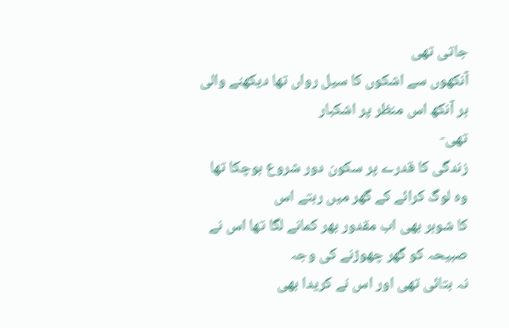جاتی تھی
آنکھوں سے اشکوں کا سیل رواں تھا دیکھنے والی ہر آنکھ اس منظر پر اشکبار
تھی-
زندگی کا قدرے پر سکون دور شروع ہوچکا تھا وہ لوگ کرائے کے گھر میں رہتے اس
کا شوہر بھی اب مقدور بھر کمانے لگا تھا اس نے صبیحہ کو گھر چھوڑنے کی وجہ
نہ بتائی تھی اور اس نے کریدا بھی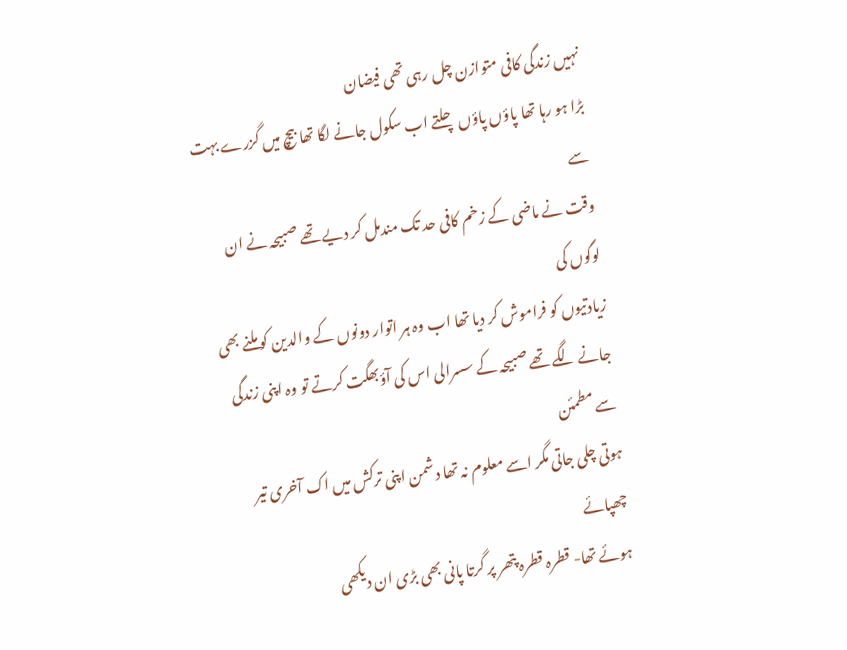نہیں زندگی کافی متوازن چل رہی تھی فیضان
بڑا ہو رہا تھا پاؤں پاؤں چلتے اب سکول جانے لگا تھا بیچ میں گزرے بہت سے
وقت نے ماضی کے زخم کافی حد تک مندمل کر دیے تھے صبیحہ نے ان لوگوں کی
زیادتیوں کو فراموش کر دیا تھا اب وہ ہر اتوار دونوں کے والدین کو ملنے بھی
جانے لگے تھے صبیحہ کے سسرالی اس کی آؤبھگت کرتے تو وہ اپنی زندگی سے مطمئن
ہوتی چلی جاتی مگر اسے معلوم نہ تھا دشمن اپنی ترکش میں اک آخری تیر چھپائے
ہوئے تھا- قطرہ قطرہ پتھر پر گرتا پانی بھی بڑی ان دیکھی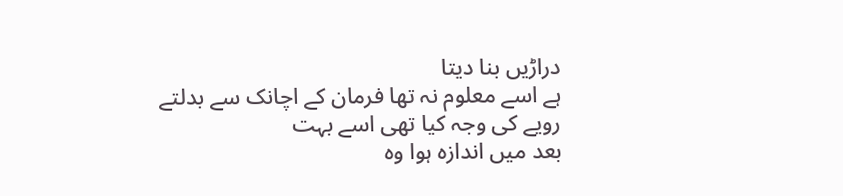دراڑیں بنا دیتا
ہے اسے معلوم نہ تھا فرمان کے اچانک سے بدلتے رویے کی وجہ کیا تھی اسے بہت
بعد میں اندازہ ہوا وہ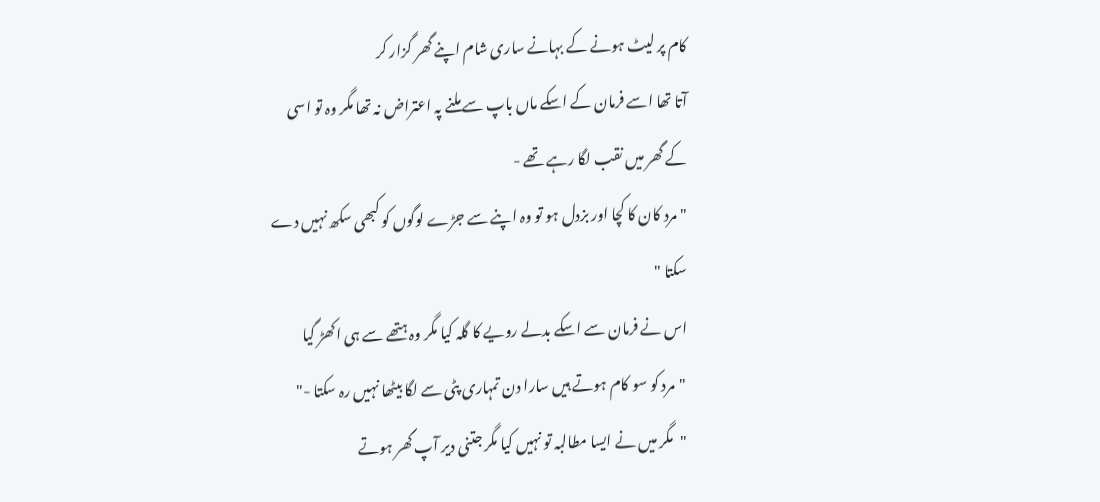کام پر لیٹ ہونے کے بہانے ساری شام اپنے گھر گزار کر
آتا تھا اسے فرمان کے اسکے ماں باپ سے ملنے پہ اعتراض نہ تھا مگر وہ تو اسی
کے گھر میں نقب لگا رہے تھے -
" مرد کان کا کچا اور بزدل ہو تو وہ اپنے سے جڑے لوگوں کو کبھی سکھ نہیں دے
سکتا "
اس نے فرمان سے اسکے بدلے رویے کا گلہ کیا مگر وہ ہتھے سے ہی اکھڑ گیا
"مرد کو سو کام ہوتے ہیں سارا دن تمہاری پٹی سے لگا بیٹھا نہیں رہ سکتا -"
"مگر میں نے ایسا مطالبہ تو نہیں کیا مگر جتنی دیر آپ گھر ہوتے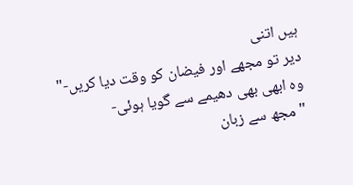ہیں اتنی
دیر تو مجھے اور فیضان کو وقت دیا کریں-" وہ ابھی بھی دھیمے سے گویا ہوئی-
"مجھ سے زبان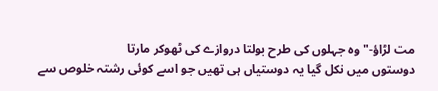مت لڑاؤ-" وہ جہلوں کی طرح بولتا دروازے کی ٹھوکر مارتا
دوستوں میں نکل گیا یہ دوستیاں ہی تھیں جو اسے کوئی رشتہ خلوص سے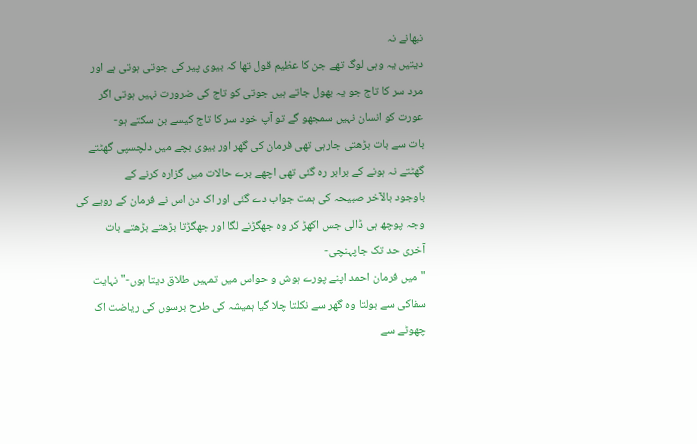نبھانے نہ
دیتیں یہ وہی لوگ تھے جن کا عظیم قول تھا کہ بیوی پیر کی جوتی ہوتی ہے اور
مرد سر کا تاج جو یہ بھول جاتے ہیں جوتی کو تاج کی ضرورت نہیں ہوتی اگر
عورت کو انسان نہیں سمجھو گے تو آپ خود سر کا تاج کیسے بن سکتے ہو-
بات سے بات بڑھتی جارہی تھی فرمان کی گھر اور بیوی بچے میں دلچسپی گھٹتے
گھٹتے نہ ہونے کے برابر رہ گئی تھی اچھے برے حالات میں گزارہ کرنے کے
باوجود بالآخر صبیحہ کی ہمت جواب دے گئی اور اک دن اس نے فرمان کے رویے کی
وجہ پوچھ ہی ڈالی جس اکھڑ کر وہ جھگڑنے لگا اور جھگڑتا بڑھتے بڑھتے بات
آخری حد تک جاپہنچی-
" میں فرمان احمد اپنے پورے ہوش و حواس میں تمہیں طلاق دیتا ہوں-" نہایت
سفاکی سے بولتا وہ گھر سے نکلتا چلا گیا ہمیشہ کی طرح برسوں کی ریاضت اک
چھوٹے سے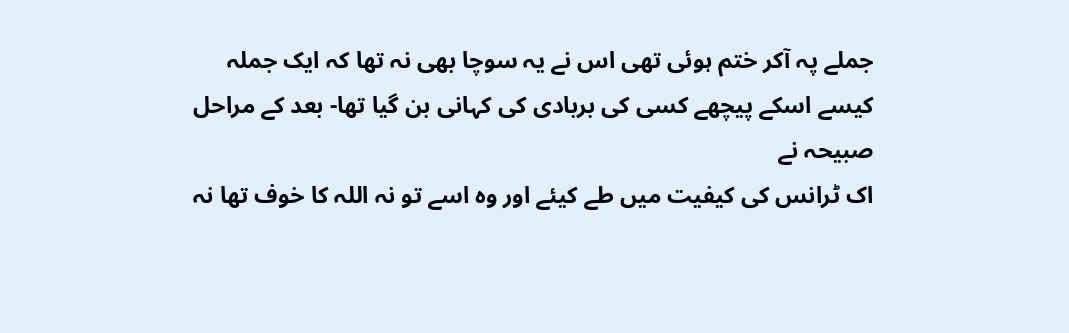جملے پہ آکر ختم ہوئی تھی اس نے یہ سوچا بھی نہ تھا کہ ایک جملہ
کیسے اسکے پیچھے کسی کی بربادی کی کہانی بن گیا تھا- بعد کے مراحل صبیحہ نے
اک ٹرانس کی کیفیت میں طے کیئے اور وہ اسے تو نہ اللہ کا خوف تھا نہ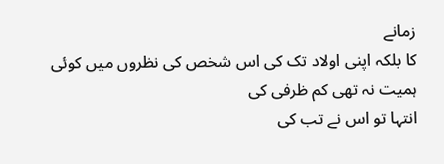زمانے
کا بلکہ اپنی اولاد تک کی اس شخص کی نظروں میں کوئی ہمیت نہ تھی کم ظرفی کی
انتہا تو اس نے تب کی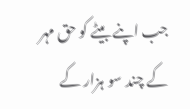جب اپنے بیٹے کو حق مہر کے چند سو ہزار کے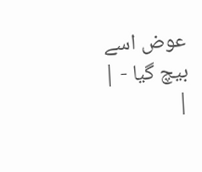عوض اسے
بیچ گیا - |
|